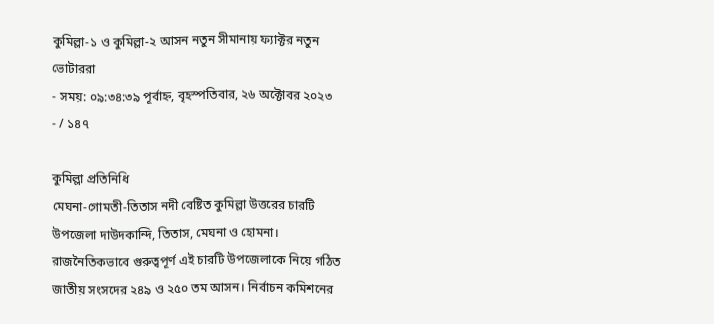কুমিল্লা-১ ও কুমিল্লা-২ আসন নতুন সীমানায় ফ্যাক্টর নতুন ভোটাররা
- সময়: ০৯:৩৪:৩৯ পূর্বাহ্ন, বৃহস্পতিবার, ২৬ অক্টোবর ২০২৩
- / ১৪৭

কুমিল্লা প্রতিনিধি
মেঘনা-গোমতী-তিতাস নদী বেষ্টিত কুমিল্লা উত্তরের চারটি উপজেলা দাউদকান্দি, তিতাস, মেঘনা ও হোমনা। রাজনৈতিকভাবে গুরুত্বপূর্ণ এই চারটি উপজেলাকে নিয়ে গঠিত জাতীয় সংসদের ২৪৯ ও ২৫০ তম আসন। নির্বাচন কমিশনের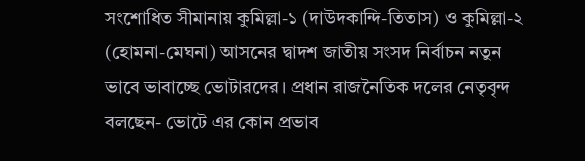সংশোধিত সীমানায় কুমিল্লা-১ (দাউদকান্দি-তিতাস) ও কুমিল্লা-২ (হোমনা-মেঘনা) আসনের দ্বাদশ জাতীয় সংসদ নির্বাচন নতুন ভাবে ভাবাচ্ছে ভোটারদের। প্রধান রাজনৈতিক দলের নেতৃবৃন্দ বলছেন- ভোটে এর কোন প্রভাব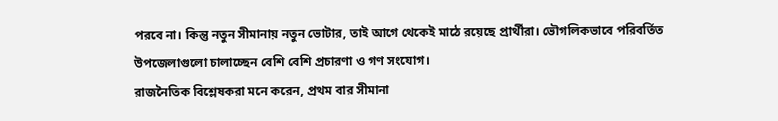পরবে না। কিন্তু নতুন সীমানায় নতুন ভোটার, তাই আগে থেকেই মাঠে রয়েছে প্রার্থীরা। ভৌগলিকভাবে পরিবর্তিত উপজেলাগুলো চালাচ্ছেন বেশি বেশি প্রচারণা ও গণ সংযোগ।
রাজনৈতিক বিশ্লেষকরা মনে করেন, প্রথম বার সীমানা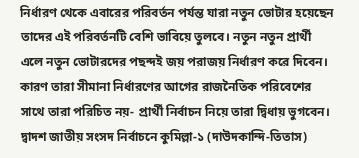নির্ধারণ থেকে এবারের পরিবর্তন পর্যন্ত যারা নতুন ভোটার হয়েছেন তাদের এই পরিবর্তনটি বেশি ভাবিয়ে তুলবে। নতুন নতুন প্রার্থী এলে নতুন ভোটারদের পছন্দই জয় পরাজয় নির্ধারণ করে দিবেন। কারণ তারা সীমানা নির্ধারণের আগের রাজনৈতিক পরিবেশের সাথে তারা পরিচিত নয়- প্রার্থী নির্বাচন নিয়ে তারা দ্বিধায় ভুগবেন।
দ্বাদশ জাতীয় সংসদ নির্বাচনে কুমিল্লা-১ (দাউদকান্দি-তিতাস)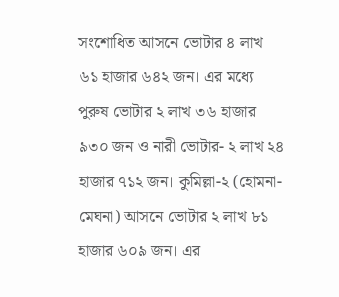সংশোধিত আসনে ভোটার ৪ লাখ ৬১ হাজার ৬৪২ জন। এর মধ্যে পুরুষ ভোটার ২ লাখ ৩৬ হাজার ৯৩০ জন ও নারী ভোটার- ২ লাখ ২৪ হাজার ৭১২ জন। কুমিল্লা-২ (হোমনা-মেঘনা) আসনে ভোটার ২ লাখ ৮১ হাজার ৬০৯ জন। এর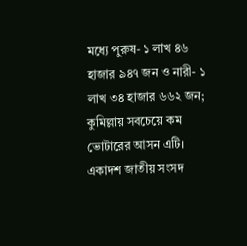মধ্যে পুরুষ- ১ লাখ ৪৬ হাজার ৯৪৭ জন ও নারী- ১ লাখ ৩৪ হাজার ৬৬২ জন; কুমিল্লায় সবচেয়ে কম ভোটারের আসন এটি।
একাদশ জাতীয় সংসদ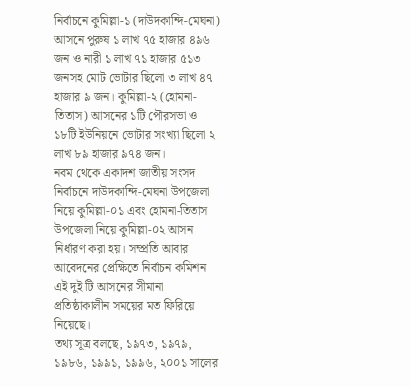নির্বাচনে কুমিল্লা-১ (দাউদকান্দি-মেঘনা) আসনে পুরুষ ১ লাখ ৭৫ হাজার ৪৯৬ জন ও নারী ১ লাখ ৭১ হাজার ৫১৩ জনসহ মোট ভোটার ছিলো ৩ লাখ ৪৭ হাজার ৯ জন। কুমিল্লা-২ (হোমনা-তিতাস) আসনের ১টি পৌরসভা ও ১৮টি ইউনিয়নে ভোটার সংখ্যা ছিলো ২ লাখ ৮৯ হাজার ৯৭৪ জন।
নবম থেকে একাদশ জাতীয় সংসদ নির্বাচনে দাউদকান্দি-মেঘনা উপজেলা নিয়ে কুমিল্লা-০১ এবং হোমনা-তিতাস উপজেলা নিয়ে কুমিল্লা-০২ আসন নির্ধারণ করা হয়। সম্প্রতি আবার আবেদনের প্রেক্ষিতে নির্বাচন কমিশন এই দুই টি আসনের সীমানা প্রতিষ্ঠাকালীন সময়ের মত ফিরিয়ে নিয়েছে।
তথ্য সূত্র বলছে, ১৯৭৩, ১৯৭৯, ১৯৮৬, ১৯৯১, ১৯৯৬, ২০০১ সালের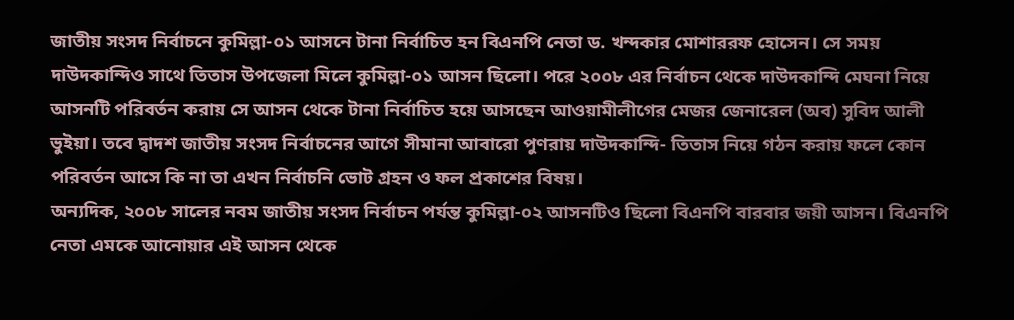জাতীয় সংসদ নির্বাচনে কুমিল্লা-০১ আসনে টানা নির্বাচিত হন বিএনপি নেতা ড. খন্দকার মোশাররফ হোসেন। সে সময় দাউদকান্দিও সাথে তিতাস উপজেলা মিলে কুমিল্লা-০১ আসন ছিলো। পরে ২০০৮ এর নির্বাচন থেকে দাউদকান্দি মেঘনা নিয়ে আসনটি পরিবর্তন করায় সে আসন থেকে টানা নির্বাচিত হয়ে আসছেন আওয়ামীলীগের মেজর জেনারেল (অব) সুবিদ আলী ভুইয়া। তবে দ্বাদশ জাতীয় সংসদ নির্বাচনের আগে সীমানা আবারো পুণরায় দাউদকান্দি- তিতাস নিয়ে গঠন করায় ফলে কোন পরিবর্তন আসে কি না তা এখন নির্বাচনি ভোট গ্রহন ও ফল প্রকাশের বিষয়।
অন্যদিক, ২০০৮ সালের নবম জাতীয় সংসদ নির্বাচন পর্যন্ত কুমিল্লা-০২ আসনটিও ছিলো বিএনপি বারবার জয়ী আসন। বিএনপি নেতা এমকে আনোয়ার এই আসন থেকে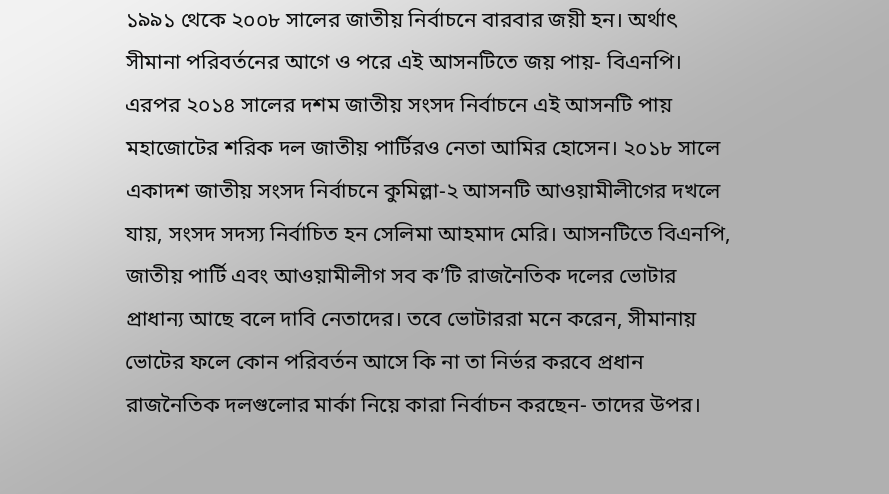১৯৯১ থেকে ২০০৮ সালের জাতীয় নির্বাচনে বারবার জয়ী হন। অর্থাৎ সীমানা পরিবর্তনের আগে ও পরে এই আসনটিতে জয় পায়- বিএনপি। এরপর ২০১৪ সালের দশম জাতীয় সংসদ নির্বাচনে এই আসনটি পায় মহাজোটের শরিক দল জাতীয় পার্টিরও নেতা আমির হোসেন। ২০১৮ সালে একাদশ জাতীয় সংসদ নির্বাচনে কুমিল্লা-২ আসনটি আওয়ামীলীগের দখলে যায়, সংসদ সদস্য নির্বাচিত হন সেলিমা আহমাদ মেরি। আসনটিতে বিএনপি, জাতীয় পার্টি এবং আওয়ামীলীগ সব ক’টি রাজনৈতিক দলের ভোটার প্রাধান্য আছে বলে দাবি নেতাদের। তবে ভোটাররা মনে করেন, সীমানায় ভোটের ফলে কোন পরিবর্তন আসে কি না তা নির্ভর করবে প্রধান রাজনৈতিক দলগুলোর মার্কা নিয়ে কারা নির্বাচন করছেন- তাদের উপর।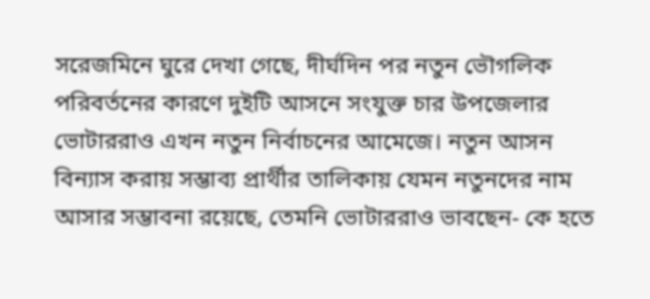সরেজমিনে ঘুরে দেখা গেছে, দীর্ঘদিন পর নতুন ভৌগলিক পরিবর্তনের কারণে দুইটি আসনে সংযুক্ত চার উপজেলার ভোটাররাও এখন নতুন নির্বাচনের আমেজে। নতুন আসন বিন্যাস করায় সম্ভাব্য প্রার্থীর তালিকায় যেমন নতুনদের নাম আসার সম্ভাবনা রয়েছে, তেমনি ভোটাররাও ভাবছেন- কে হতে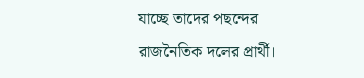যাচ্ছে তাদের পছন্দের রাজনৈতিক দলের প্রার্থী।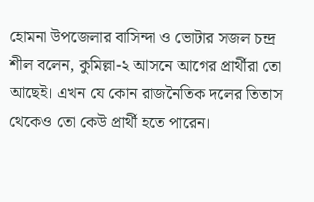হোমনা উপজেলার বাসিন্দা ও ভোটার সজল চন্দ্র শীল বলেন, কুমিল্লা-২ আসনে আগের প্রার্থীরা তো আছেই। এখন যে কোন রাজনৈতিক দলের তিতাস থেকেও তো কেউ প্রার্থী হতে পারেন।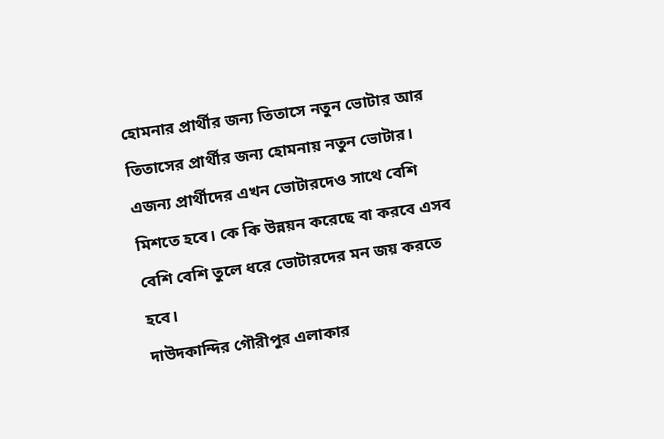হোমনার প্রার্থীর জন্য তিতাসে নতুন ভোটার আর তিতাসের প্রার্থীর জন্য হোমনায় নতুন ভোটার। এজন্য প্রার্থীদের এখন ভোটারদেও সাথে বেশি মিশতে হবে। কে কি উন্নয়ন করেছে বা করবে এসব বেশি বেশি তুলে ধরে ভোটারদের মন জয় করতে হবে।
দাউদকান্দির গৌরীপুর এলাকার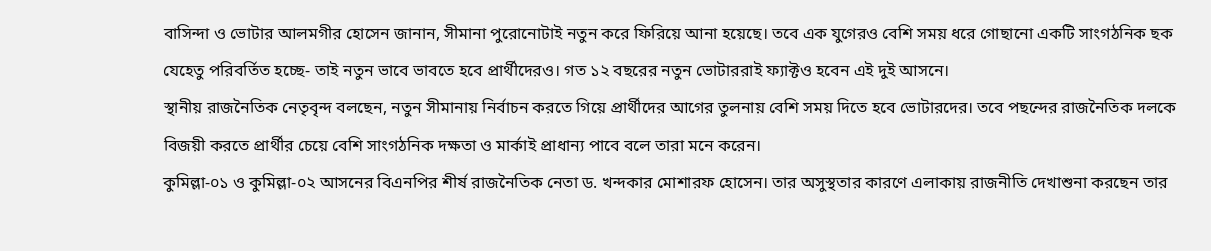বাসিন্দা ও ভোটার আলমগীর হোসেন জানান, সীমানা পুরোনোটাই নতুন করে ফিরিয়ে আনা হয়েছে। তবে এক যুগেরও বেশি সময় ধরে গোছানো একটি সাংগঠনিক ছক যেহেতু পরিবর্তিত হচ্ছে- তাই নতুন ভাবে ভাবতে হবে প্রার্থীদেরও। গত ১২ বছরের নতুন ভোটাররাই ফ্যাক্টও হবেন এই দুই আসনে।
স্থানীয় রাজনৈতিক নেতৃবৃন্দ বলছেন, নতুন সীমানায় নির্বাচন করতে গিয়ে প্রার্থীদের আগের তুলনায় বেশি সময় দিতে হবে ভোটারদের। তবে পছন্দের রাজনৈতিক দলকে বিজয়ী করতে প্রার্থীর চেয়ে বেশি সাংগঠনিক দক্ষতা ও মার্কাই প্রাধান্য পাবে বলে তারা মনে করেন।
কুমিল্লা-০১ ও কুমিল্লা-০২ আসনের বিএনপির শীর্ষ রাজনৈতিক নেতা ড. খন্দকার মোশারফ হোসেন। তার অসুস্থতার কারণে এলাকায় রাজনীতি দেখাশুনা করছেন তার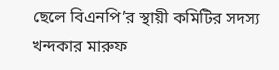ছেলে বিএনপি’র স্থায়ী কমিটির সদস্য খন্দকার মারুফ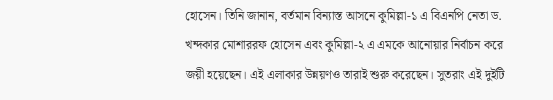হোসেন। তিনি জানান, বর্তমান বিন্যাস্ত আসনে কুমিল্লা-১ এ বিএনপি নেতা ড. খন্দকার মোশাররফ হোসেন এবং কুমিল্লা-২ এ এমকে আনোয়ার নির্বাচন করে জয়ী হয়েছেন। এই এলাকার উন্নয়ণও তারাই শুরু করেছেন। সুতরাং এই দুইটি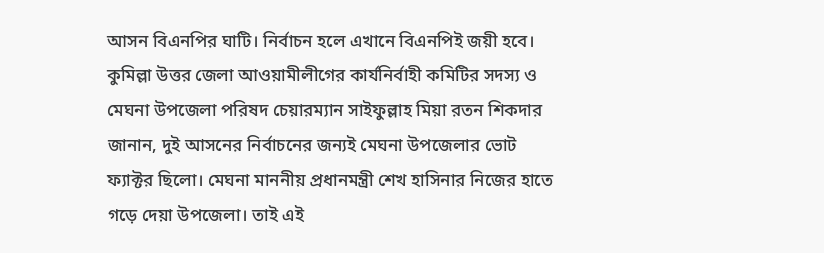আসন বিএনপির ঘাটি। নির্বাচন হলে এখানে বিএনপিই জয়ী হবে।
কুমিল্লা উত্তর জেলা আওয়ামীলীগের কার্যনির্বাহী কমিটির সদস্য ও মেঘনা উপজেলা পরিষদ চেয়ারম্যান সাইফুল্লাহ মিয়া রতন শিকদার জানান, দুই আসনের নির্বাচনের জন্যই মেঘনা উপজেলার ভোট ফ্যাক্টর ছিলো। মেঘনা মাননীয় প্রধানমন্ত্রী শেখ হাসিনার নিজের হাতে গড়ে দেয়া উপজেলা। তাই এই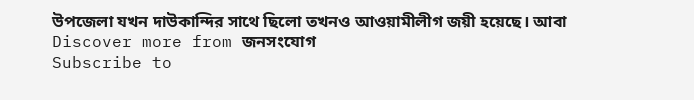উপজেলা যখন দাউকান্দির সাথে ছিলো তখনও আওয়ামীলীগ জয়ী হয়েছে। আবা
Discover more from জনসংযোগ
Subscribe to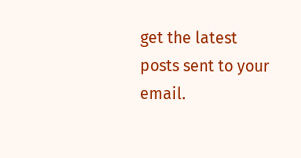get the latest posts sent to your email.